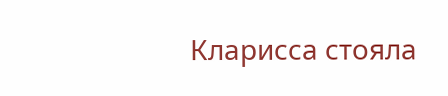Кларисса стояла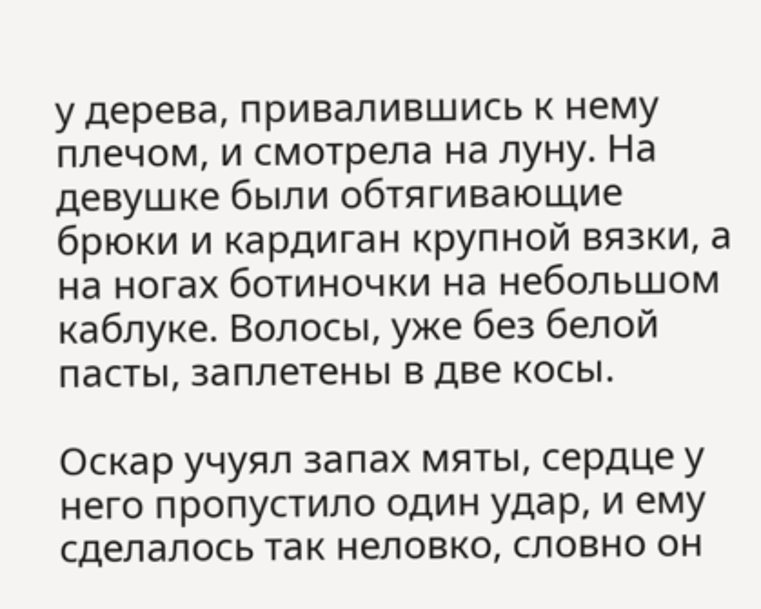у дерева, привалившись к нему плечом, и смотрела на луну. На девушке были обтягивающие брюки и кардиган крупной вязки, а на ногах ботиночки на небольшом каблуке. Волосы, уже без белой пасты, заплетены в две косы.

Оскар учуял запах мяты, сердце у него пропустило один удар, и ему сделалось так неловко, словно он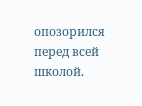опозорился перед всей школой.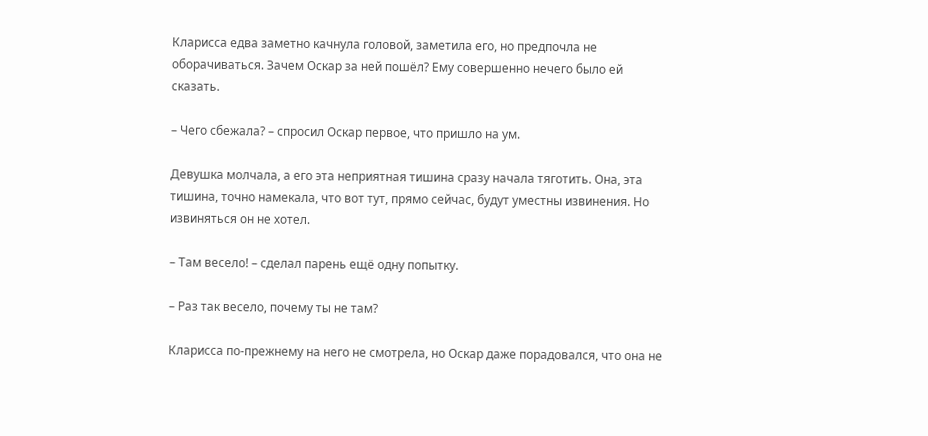Кларисса едва заметно качнула головой, заметила его, но предпочла не оборачиваться. Зачем Оскар за ней пошёл? Ему совершенно нечего было ей сказать.

– Чего сбежала? – спросил Оскар первое, что пришло на ум.

Девушка молчала, а его эта неприятная тишина сразу начала тяготить. Она, эта тишина, точно намекала, что вот тут, прямо сейчас, будут уместны извинения. Но извиняться он не хотел.

– Там весело! – сделал парень ещё одну попытку.

– Раз так весело, почему ты не там?

Кларисса по-прежнему на него не смотрела, но Оскар даже порадовался, что она не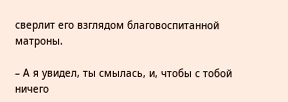сверлит его взглядом благовоспитанной матроны.

– А я увидел, ты смылась, и, чтобы с тобой ничего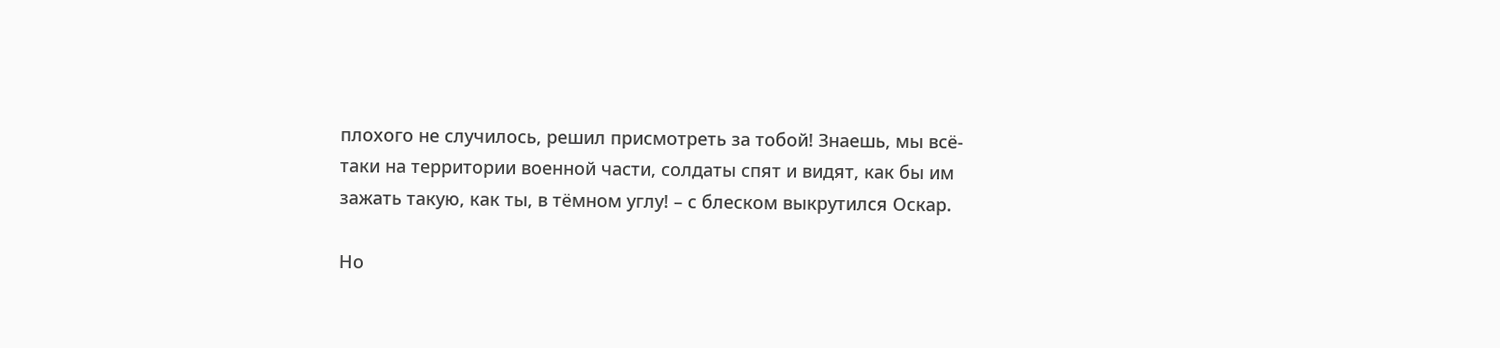плохого не случилось, решил присмотреть за тобой! Знаешь, мы всё-таки на территории военной части, солдаты спят и видят, как бы им зажать такую, как ты, в тёмном углу! – с блеском выкрутился Оскар.

Но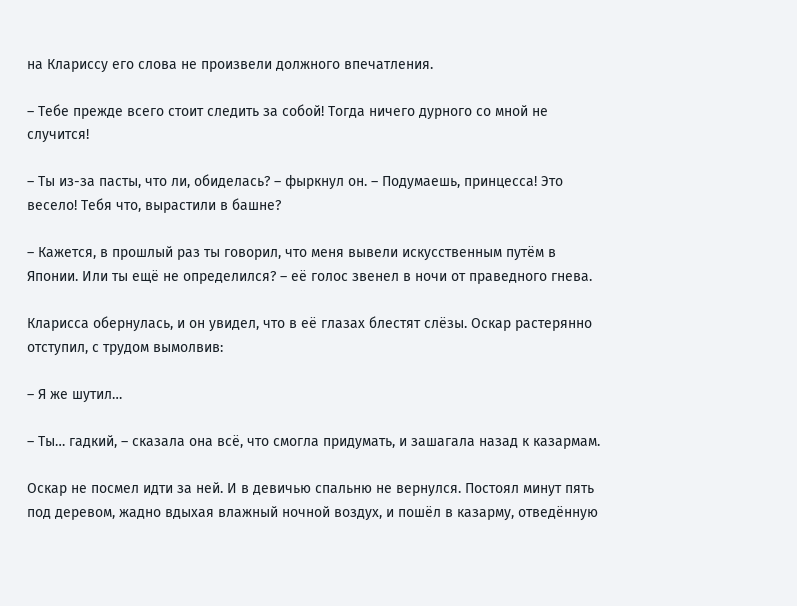на Клариссу его слова не произвели должного впечатления.

– Тебе прежде всего стоит следить за собой! Тогда ничего дурного со мной не случится!

– Ты из-за пасты, что ли, обиделась? – фыркнул он. – Подумаешь, принцесса! Это весело! Тебя что, вырастили в башне?

– Кажется, в прошлый раз ты говорил, что меня вывели искусственным путём в Японии. Или ты ещё не определился? – её голос звенел в ночи от праведного гнева.

Кларисса обернулась, и он увидел, что в её глазах блестят слёзы. Оскар растерянно отступил, с трудом вымолвив:

– Я же шутил…

– Ты… гадкий, – сказала она всё, что смогла придумать, и зашагала назад к казармам.

Оскар не посмел идти за ней. И в девичью спальню не вернулся. Постоял минут пять под деревом, жадно вдыхая влажный ночной воздух, и пошёл в казарму, отведённую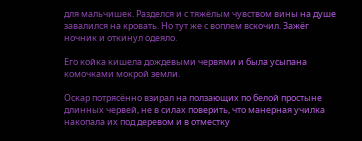для мальчишек. Разделся и с тяжёлым чувством вины на душе завалился на кровать. Но тут же с воплем вскочил. Зажёг ночник и откинул одеяло.

Его койка кишела дождевыми червями и была усыпана комочками мокрой земли.

Оскар потрясённо взирал на ползающих по белой простыне длинных червей, не в силах поверить, что манерная училка накопала их под деревом и в отместку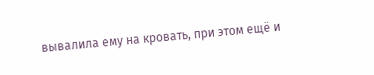вывалила ему на кровать, при этом ещё и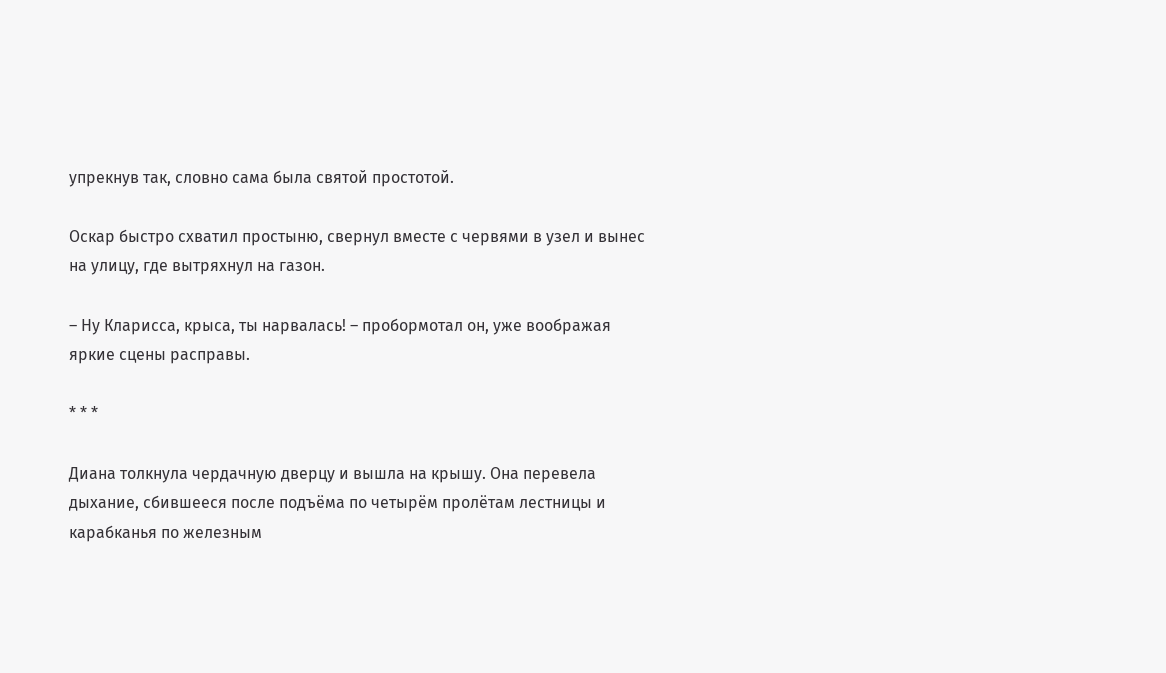упрекнув так, словно сама была святой простотой.

Оскар быстро схватил простыню, свернул вместе с червями в узел и вынес на улицу, где вытряхнул на газон.

– Ну Кларисса, крыса, ты нарвалась! – пробормотал он, уже воображая яркие сцены расправы.

* * *

Диана толкнула чердачную дверцу и вышла на крышу. Она перевела дыхание, сбившееся после подъёма по четырём пролётам лестницы и карабканья по железным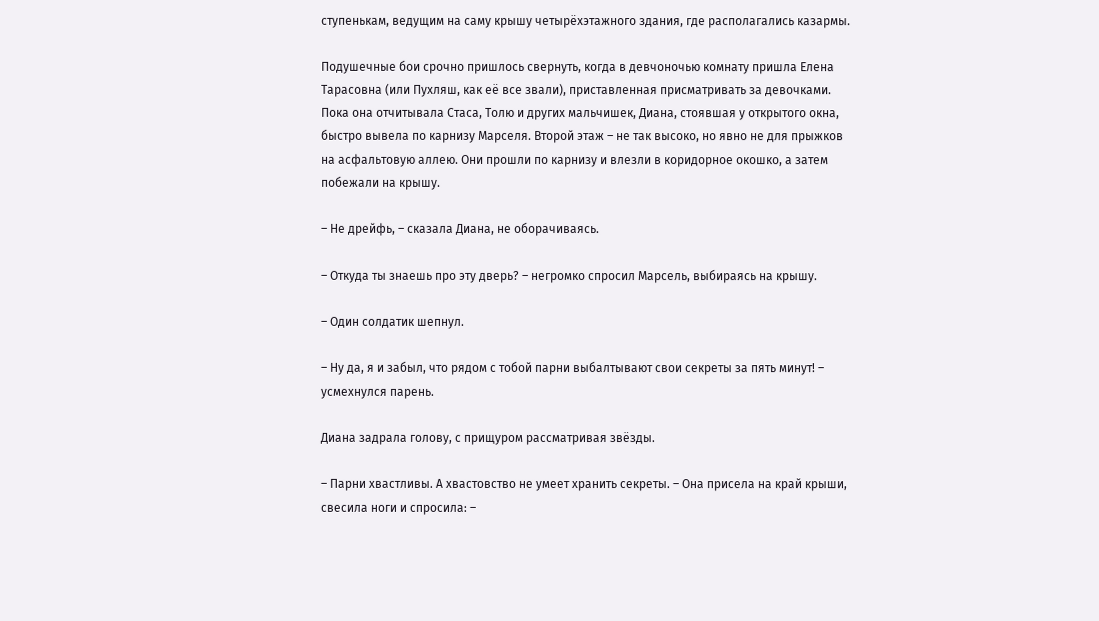ступенькам, ведущим на саму крышу четырёхэтажного здания, где располагались казармы.

Подушечные бои срочно пришлось свернуть, когда в девчоночью комнату пришла Елена Тарасовна (или Пухляш, как её все звали), приставленная присматривать за девочками. Пока она отчитывала Стаса, Толю и других мальчишек, Диана, стоявшая у открытого окна, быстро вывела по карнизу Марселя. Второй этаж – не так высоко, но явно не для прыжков на асфальтовую аллею. Они прошли по карнизу и влезли в коридорное окошко, а затем побежали на крышу.

– Не дрейфь, – сказала Диана, не оборачиваясь.

– Откуда ты знаешь про эту дверь? – негромко спросил Марсель, выбираясь на крышу.

– Один солдатик шепнул.

– Ну да, я и забыл, что рядом с тобой парни выбалтывают свои секреты за пять минут! – усмехнулся парень.

Диана задрала голову, с прищуром рассматривая звёзды.

– Парни хвастливы. А хвастовство не умеет хранить секреты. – Она присела на край крыши, свесила ноги и спросила: –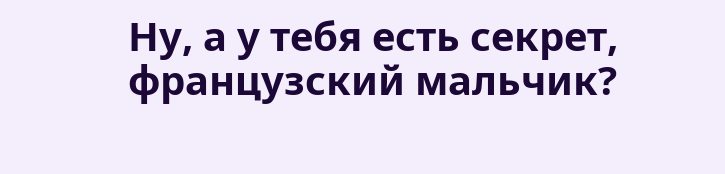Ну, а у тебя есть секрет, французский мальчик?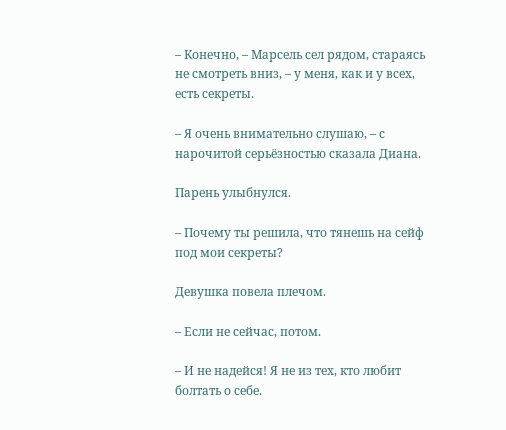– Конечно, – Марсель сел рядом, стараясь не смотреть вниз, – у меня, как и у всех, есть секреты.

– Я очень внимательно слушаю, – с нарочитой серьёзностью сказала Диана.

Парень улыбнулся.

– Почему ты решила, что тянешь на сейф под мои секреты?

Девушка повела плечом.

– Если не сейчас, потом.

– И не надейся! Я не из тех, кто любит болтать о себе.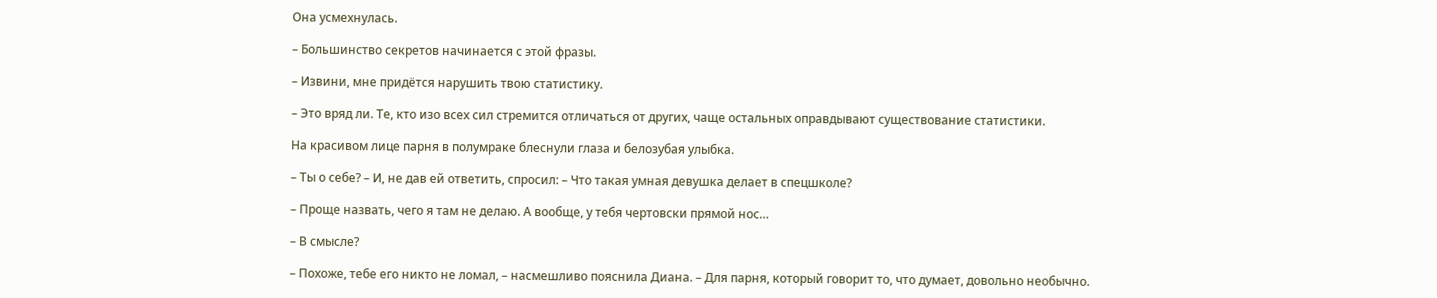Она усмехнулась.

– Большинство секретов начинается с этой фразы.

– Извини, мне придётся нарушить твою статистику.

– Это вряд ли. Те, кто изо всех сил стремится отличаться от других, чаще остальных оправдывают существование статистики.

На красивом лице парня в полумраке блеснули глаза и белозубая улыбка.

– Ты о себе? – И, не дав ей ответить, спросил: – Что такая умная девушка делает в спецшколе?

– Проще назвать, чего я там не делаю. А вообще, у тебя чертовски прямой нос…

– В смысле?

– Похоже, тебе его никто не ломал, – насмешливо пояснила Диана. – Для парня, который говорит то, что думает, довольно необычно.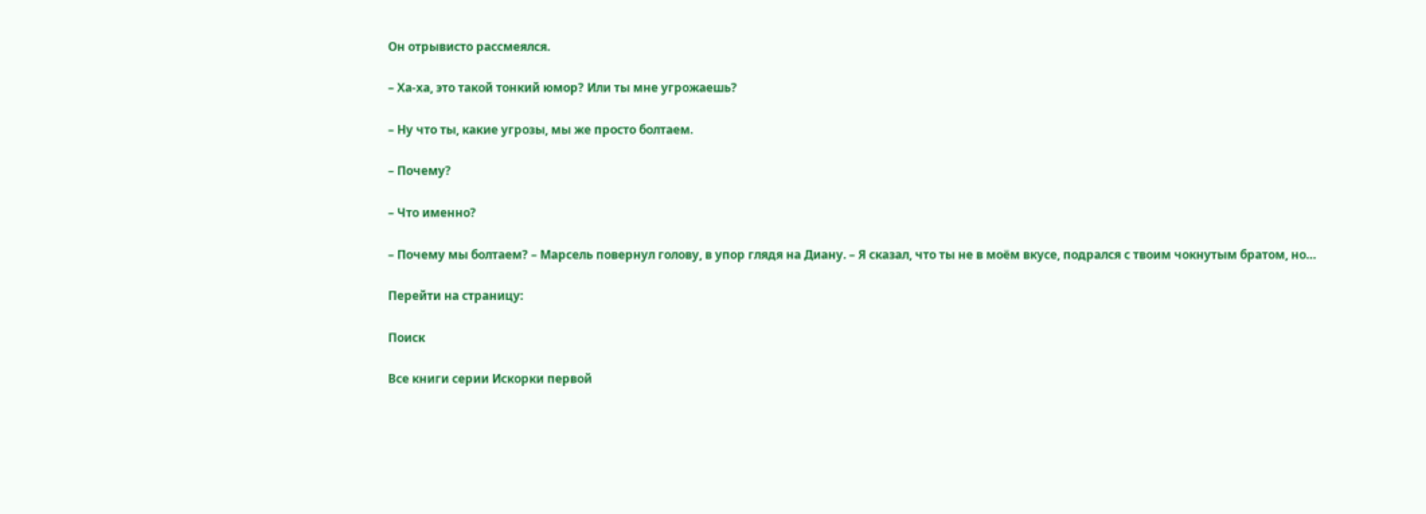Он отрывисто рассмеялся.

– Ха-ха, это такой тонкий юмор? Или ты мне угрожаешь?

– Ну что ты, какие угрозы, мы же просто болтаем.

– Почему?

– Что именно?

– Почему мы болтаем? – Марсель повернул голову, в упор глядя на Диану. – Я сказал, что ты не в моём вкусе, подрался с твоим чокнутым братом, но…

Перейти на страницу:

Поиск

Все книги серии Искорки первой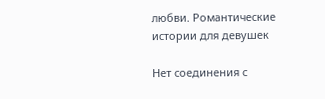любви. Романтические истории для девушек

Нет соединения с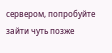сервером, попробуйте зайти чуть позже